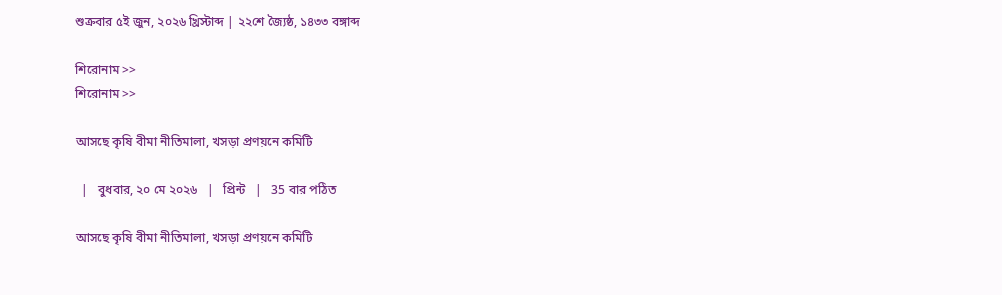শুক্রবার ৫ই জুন, ২০২৬ খ্রিস্টাব্দ | ২২শে জ্যৈষ্ঠ, ১৪৩৩ বঙ্গাব্দ

শিরোনাম >>
শিরোনাম >>

আসছে কৃষি বীমা নীতিমালা, খসড়া প্রণয়নে কমিটি

  |   বুধবার, ২০ মে ২০২৬   |   প্রিন্ট   |   35 বার পঠিত

আসছে কৃষি বীমা নীতিমালা, খসড়া প্রণয়নে কমিটি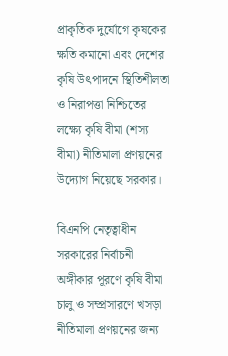প্রাকৃতিক দুর্যোগে কৃষকের ক্ষতি কমানো এবং দেশের কৃষি উৎপাদনে স্থিতিশীলতা ও নিরাপত্তা নিশ্চিতের লক্ষ্যে কৃষি বীমা (শস্য বীমা) নীতিমালা প্রণয়নের উদ্যোগ নিয়েছে সরকার।

বিএনপি নেতৃত্বাধীন সরকারের নির্বাচনী অঙ্গীকার পূরণে কৃষি বীমা চালু ও সম্প্রসারণে খসড়া নীতিমালা প্রণয়নের জন্য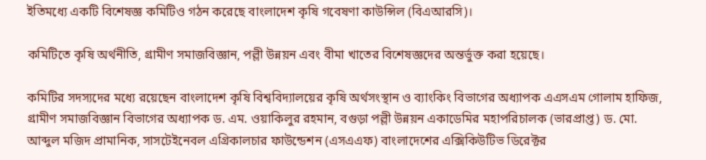ইতিমধ্যে একটি বিশেষজ্ঞ কমিটিও গঠন করেছে বাংলাদেশ কৃষি গবেষণা কাউন্সিল (বিএআরসি)।

কমিটিতে কৃষি অর্থনীতি, গ্রামীণ সমাজবিজ্ঞান, পল্লী উন্নয়ন এবং বীমা খাতের বিশেষজ্ঞদের অন্তর্ভুক্ত করা হয়েছে।

কমিটির সদস্যদের মধ্যে রয়েছেন বাংলাদেশ কৃষি বিশ্ববিদ্যালয়ের কৃষি অর্থসংস্থান ও ব্যাংকিং বিভাগের অধ্যাপক এএসএম গোলাম হাফিজ, গ্রামীণ সমাজবিজ্ঞান বিভাগের অধ্যাপক ড. এম. ওয়াকিলুর রহমান, বগুড়া পল্লী উন্নয়ন একাডেমির মহাপরিচালক (ভারপ্রাপ্ত) ড. মো. আব্দুল মজিদ প্রামানিক, সাসটেইনেবল এগ্রিকালচার ফাউন্ডেশন (এসএএফ) বাংলাদেশের এক্সিকিউটিভ ডিরেক্টর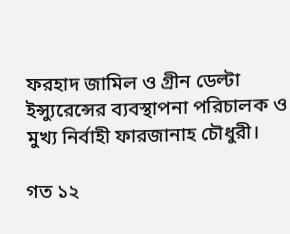ফরহাদ জামিল ও গ্রীন ডেল্টা ইন্স্যুরেন্সের ব্যবস্থাপনা পরিচালক ও মুখ্য নির্বাহী ফারজানাহ চৌধুরী।

গত ১২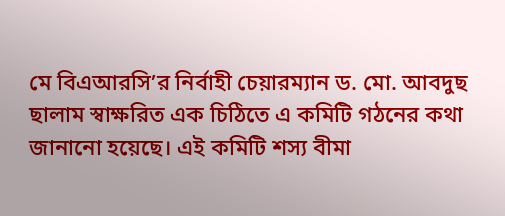মে বিএআরসি’র নির্বাহী চেয়ারম্যান ড. মো. আবদুছ ছালাম স্বাক্ষরিত এক চিঠিতে এ কমিটি গঠনের কথা জানানো হয়েছে। এই কমিটি শস্য বীমা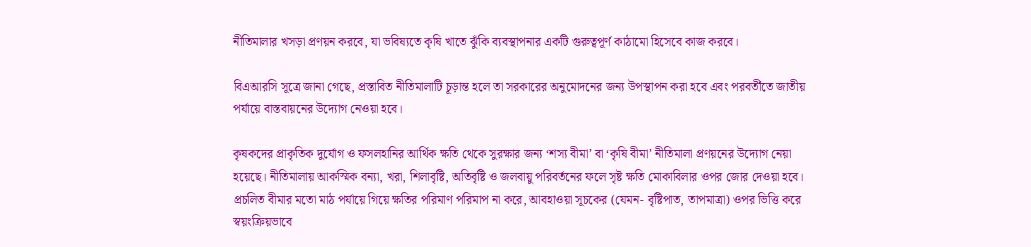নীতিমালার খসড়া প্রণয়ন করবে, যা ভবিষ্যতে কৃষি খাতে ঝুঁকি ব্যবস্থাপনার একটি গুরুত্বপূর্ণ কাঠামো হিসেবে কাজ করবে।

বিএআরসি সূত্রে জানা গেছে, প্রস্তাবিত নীতিমালাটি চূড়ান্ত হলে তা সরকারের অনুমোদনের জন্য উপস্থাপন করা হবে এবং পরবর্তীতে জাতীয় পর্যায়ে বাস্তবায়নের উদ্যোগ নেওয়া হবে।

কৃষকদের প্রাকৃতিক দুর্যোগ ও ফসলহানির আর্থিক ক্ষতি থেকে সুরক্ষার জন্য ‘শস্য বীমা’ বা ‘কৃষি বীমা’ নীতিমালা প্রণয়নের উদ্যোগ নেয়া হয়েছে। নীতিমালায় আকস্মিক বন্যা, খরা, শিলাবৃষ্টি, অতিবৃষ্টি ও জলবায়ু পরিবর্তনের ফলে সৃষ্ট ক্ষতি মোকাবিলার ওপর জোর দেওয়া হবে। প্রচলিত বীমার মতো মাঠ পর্যায়ে গিয়ে ক্ষতির পরিমাণ পরিমাপ না করে, আবহাওয়া সূচকের (যেমন- বৃষ্টিপাত, তাপমাত্রা) ওপর ভিত্তি করে স্বয়ংক্রিয়ভাবে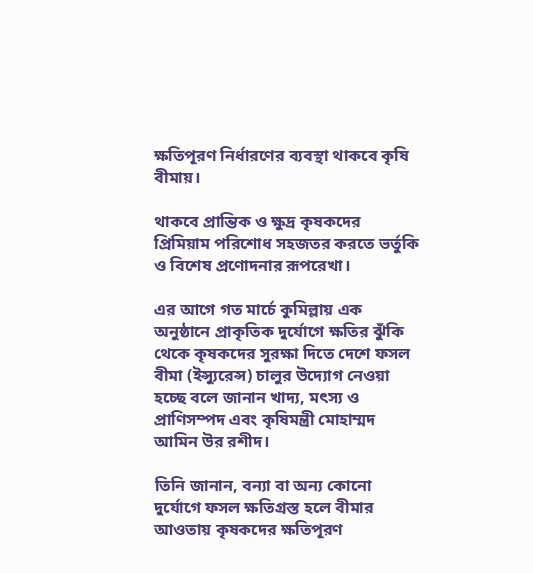ক্ষতিপূরণ নির্ধারণের ব্যবস্থা থাকবে কৃষি বীমায়।

থাকবে প্রান্তিক ও ক্ষুদ্র কৃষকদের প্রিমিয়াম পরিশোধ সহজতর করতে ভর্তুকি ও বিশেষ প্রণোদনার রূপরেখা।

এর আগে গত মার্চে কুমিল্লায় এক অনুষ্ঠানে প্রাকৃতিক দুর্যোগে ক্ষতির ঝুঁকি থেকে কৃষকদের সুরক্ষা দিতে দেশে ফসল বীমা (ইন্স্যুরেন্স) চালুর উদ্যোগ নেওয়া হচ্ছে বলে জানান খাদ্য, মৎস্য ও প্রাণিসম্পদ এবং কৃষিমন্ত্রী মোহাম্মদ আমিন উর রশীদ।

তিনি জানান, বন্যা বা অন্য কোনো দুর্যোগে ফসল ক্ষতিগ্রস্ত হলে বীমার আওতায় কৃষকদের ক্ষতিপূরণ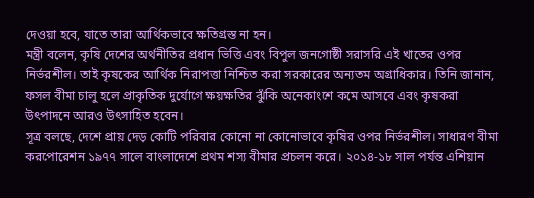দেওয়া হবে, যাতে তারা আর্থিকভাবে ক্ষতিগ্রস্ত না হন।
মন্ত্রী বলেন, কৃষি দেশের অর্থনীতির প্রধান ভিত্তি এবং বিপুল জনগোষ্ঠী সরাসরি এই খাতের ওপর নির্ভরশীল। তাই কৃষকের আর্থিক নিরাপত্তা নিশ্চিত করা সরকারের অন্যতম অগ্রাধিকার। তিনি জানান, ফসল বীমা চালু হলে প্রাকৃতিক দুর্যোগে ক্ষয়ক্ষতির ঝুঁকি অনেকাংশে কমে আসবে এবং কৃষকরা উৎপাদনে আরও উৎসাহিত হবেন।
সূত্র বলছে, দেশে প্রায় দেড় কোটি পরিবার কোনো না কোনোভাবে কৃষির ওপর নির্ভরশীল। সাধারণ বীমা করপোরেশন ১৯৭৭ সালে বাংলাদেশে প্রথম শস্য বীমার প্রচলন করে। ২০১৪-১৮ সাল পর্যন্ত এশিয়ান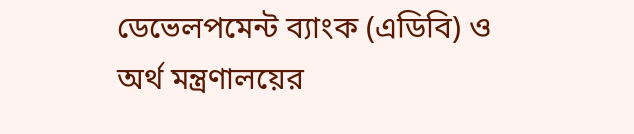ডেভেলপমেন্ট ব্যাংক (এডিবি) ও অর্থ মন্ত্রণালয়ের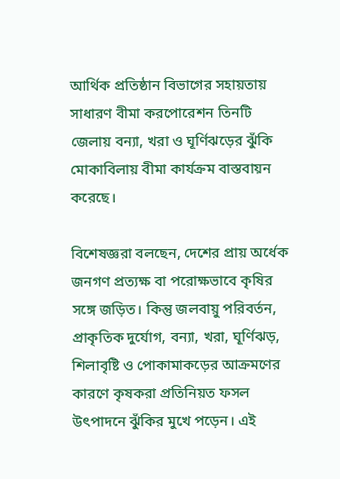আর্থিক প্রতিষ্ঠান বিভাগের সহায়তায় সাধারণ বীমা করপোরেশন তিনটি জেলায় বন্যা, খরা ও ঘূর্ণিঝড়ের ঝুঁকি মোকাবিলায় বীমা কার্যক্রম বাস্তবায়ন করেছে।

বিশেষজ্ঞরা বলছেন, দেশের প্রায় অর্ধেক জনগণ প্রত্যক্ষ বা পরোক্ষভাবে কৃষির সঙ্গে জড়িত। কিন্তু জলবায়ু পরিবর্তন, প্রাকৃতিক দুর্যোগ, বন্যা, খরা, ঘূর্ণিঝড়, শিলাবৃষ্টি ও পোকামাকড়ের আক্রমণের কারণে কৃষকরা প্রতিনিয়ত ফসল উৎপাদনে ঝুঁকির মুখে পড়েন। এই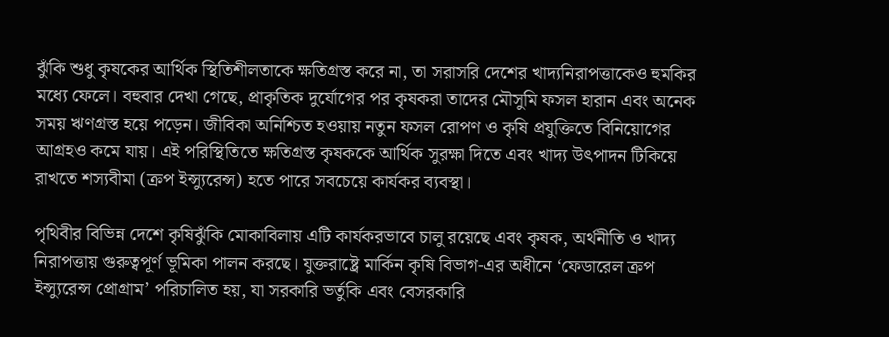ঝুঁকি শুধু কৃষকের আর্থিক স্থিতিশীলতাকে ক্ষতিগ্রস্ত করে না, তা সরাসরি দেশের খাদ্যনিরাপত্তাকেও হুমকির মধ্যে ফেলে। বহুবার দেখা গেছে, প্রাকৃতিক দুর্যোগের পর কৃষকরা তাদের মৌসুমি ফসল হারান এবং অনেক সময় ঋণগ্রস্ত হয়ে পড়েন। জীবিকা অনিশ্চিত হওয়ায় নতুন ফসল রোপণ ও কৃষি প্রযুক্তিতে বিনিয়োগের আগ্রহও কমে যায়। এই পরিস্থিতিতে ক্ষতিগ্রস্ত কৃষককে আর্থিক সুরক্ষা দিতে এবং খাদ্য উৎপাদন টিকিয়ে রাখতে শস্যবীমা (ক্রপ ইন্স্যুরেন্স) হতে পারে সবচেয়ে কার্যকর ব্যবস্থা।

পৃথিবীর বিভিন্ন দেশে কৃষিঝুঁকি মোকাবিলায় এটি কার্যকরভাবে চালু রয়েছে এবং কৃষক, অর্থনীতি ও খাদ্য নিরাপত্তায় গুরুত্বপূর্ণ ভূমিকা পালন করছে। যুক্তরাষ্ট্রে মার্কিন কৃষি বিভাগ-এর অধীনে ‘ফেডারেল ক্রপ ইন্স্যুরেন্স প্রোগ্রাম’ পরিচালিত হয়, যা সরকারি ভর্তুকি এবং বেসরকারি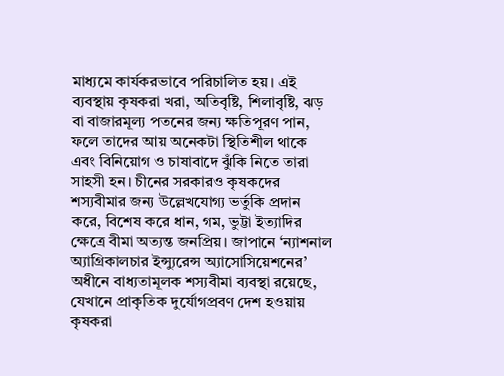মাধ্যমে কার্যকরভাবে পরিচালিত হয়। এই ব্যবস্থায় কৃষকরা খরা, অতিবৃষ্টি, শিলাবৃষ্টি, ঝড় বা বাজারমূল্য পতনের জন্য ক্ষতিপূরণ পান, ফলে তাদের আয় অনেকটা স্থিতিশীল থাকে এবং বিনিয়োগ ও চাষাবাদে ঝুঁকি নিতে তারা সাহসী হন। চীনের সরকারও কৃষকদের শস্যবীমার জন্য উল্লেখযোগ্য ভর্তুকি প্রদান করে, বিশেষ করে ধান, গম, ভুট্টা ইত্যাদির ক্ষেত্রে বীমা অত্যন্ত জনপ্রিয়। জাপানে ‘ন্যাশনাল অ্যাগ্রিকালচার ইন্স্যুরেন্স অ্যাসোসিয়েশনের’ অধীনে বাধ্যতামূলক শস্যবীমা ব্যবস্থা রয়েছে, যেখানে প্রাকৃতিক দুর্যোগপ্রবণ দেশ হওয়ায় কৃষকরা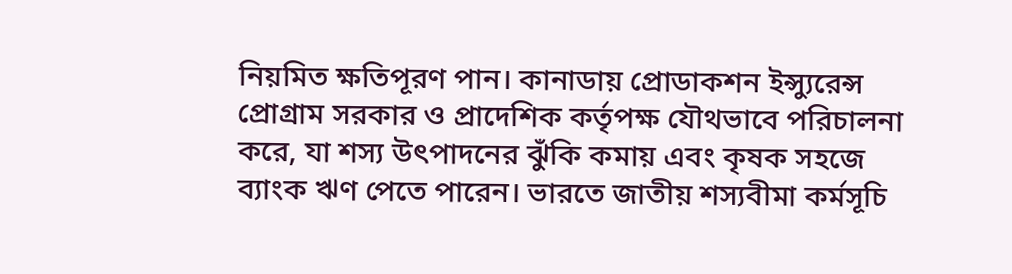নিয়মিত ক্ষতিপূরণ পান। কানাডায় প্রোডাকশন ইন্স্যুরেন্স প্রোগ্রাম সরকার ও প্রাদেশিক কর্তৃপক্ষ যৌথভাবে পরিচালনা করে, যা শস্য উৎপাদনের ঝুঁকি কমায় এবং কৃষক সহজে ব্যাংক ঋণ পেতে পারেন। ভারতে জাতীয় শস্যবীমা কর্মসূচি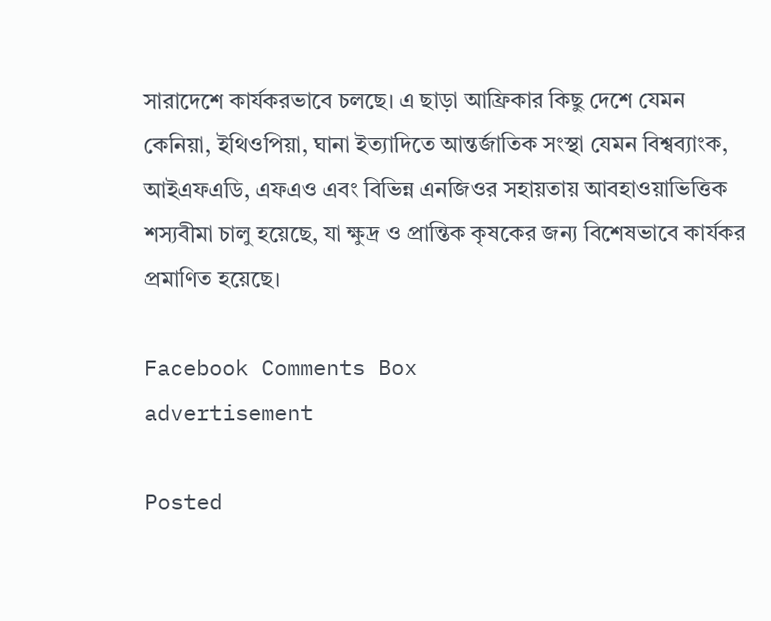সারাদেশে কার্যকরভাবে চলছে। এ ছাড়া আফ্রিকার কিছু দেশে যেমন কেনিয়া, ইথিওপিয়া, ঘানা ইত্যাদিতে আন্তর্জাতিক সংস্থা যেমন বিশ্বব্যাংক, আইএফএডি, এফএও এবং বিভিন্ন এনজিওর সহায়তায় আবহাওয়াভিত্তিক শস্যবীমা চালু হয়েছে, যা ক্ষুদ্র ও প্রান্তিক কৃষকের জন্য বিশেষভাবে কার্যকর প্রমাণিত হয়েছে।

Facebook Comments Box
advertisement

Posted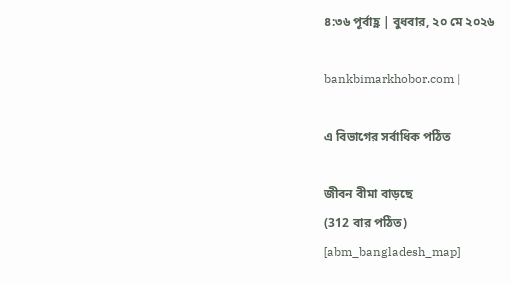৪:৩৬ পূর্বাহ্ণ | বুধবার, ২০ মে ২০২৬

bankbimarkhobor.com |

এ বিভাগের সর্বাধিক পঠিত

জীবন বীমা বাড়ছে
(312 বার পঠিত)
[abm_bangladesh_map]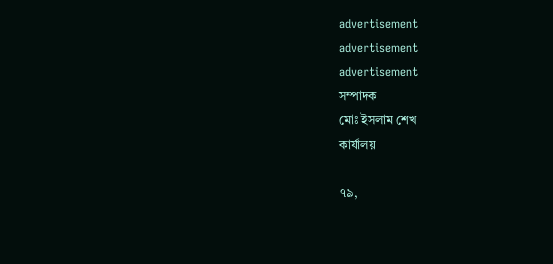advertisement
advertisement
advertisement
সম্পাদক
মোঃ ইসলাম শেখ
কার্যালয়

৭৯,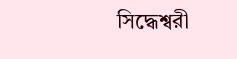সিদ্ধেশ্বরী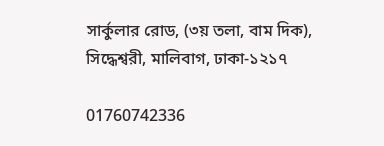সার্কুলার রোড, (৩য় তলা, বাম দিক), সিদ্ধেশ্বরী, মালিবাগ, ঢাকা-১২১৭

01760742336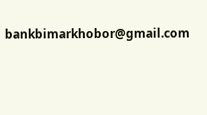bankbimarkhobor@gmail.com